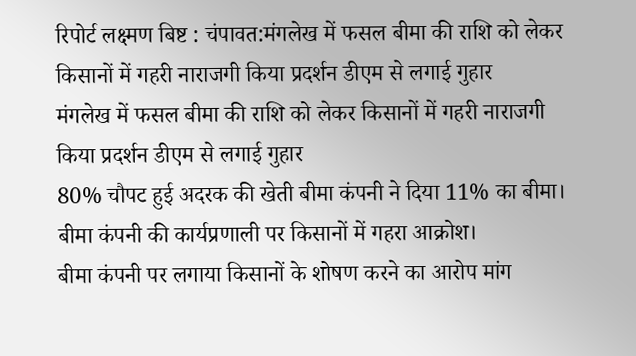रिपोर्ट लक्ष्मण बिष्ट : चंपावत:मंगलेख में फसल बीमा की राशि को लेकर किसानों में गहरी नाराजगी किया प्रदर्शन डीएम से लगाई गुहार
मंगलेख में फसल बीमा की राशि को लेकर किसानों में गहरी नाराजगी किया प्रदर्शन डीएम से लगाई गुहार
80% चौपट हुई अदरक की खेती बीमा कंपनी ने दिया 11% का बीमा। बीमा कंपनी की कार्यप्रणाली पर किसानों में गहरा आक्रोश।
बीमा कंपनी पर लगाया किसानों के शोषण करने का आरोप मांग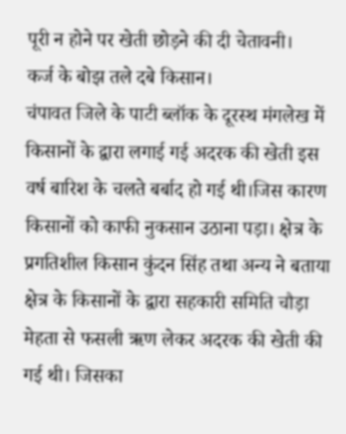पूरी न होने पर खेती छोड़ने की दी चेतावनी।
कर्ज के बोझ तले दबे किसान।
चंपावत जिले के पाटी ब्लॉक के दूरस्थ मंगलेख में किसानों के द्वारा लगाई गई अदरक की खेती इस वर्ष बारिश के चलते बर्बाद हो गई थी।जिस कारण किसानों को काफी नुकसान उठाना पड़ा। क्षेत्र के प्रगतिशील किसान कुंदन सिंह तथा अन्य ने बताया क्षेत्र के किसानों के द्वारा सहकारी समिति चौड़ा मेहता से फसली ऋण लेकर अदरक की खेती की गई थी। जिसका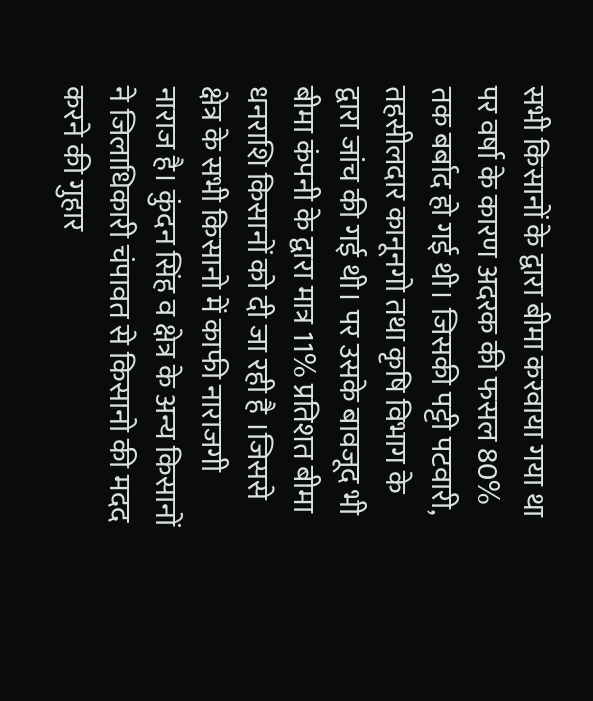सभी किसानों के द्वारा बीमा करवाया गया था पर वर्षा के कारण अदरक की फसल 80% तक बर्बाद हो गई थी। जिसकी पट्टी पटवारी, तहसीलदार कानूनगो तथा कृषि विभाग के द्वारा जांच की गई थी। पर उसके बावजूद भी बीमा कंपनी के द्वारा मात्र 11% प्रतिशत बीमा धनराशि किसानों को दी जा रही है ।जिससे क्षेत्र के सभी किसानो में काफी नाराजगी नाराज है। कुंदन सिंह व क्षेत्र के अन्य किसानों ने जिलाधिकारी चंपावत से किसानो की मदद करने की गुहार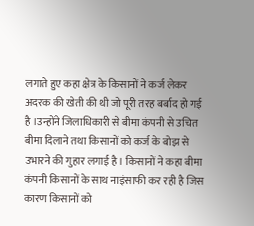लगाते हुए कहा क्षेत्र के किसानों ने कर्ज लेकर अदरक की खेती की थी जो पूरी तरह बर्बाद हो गई है ।उन्होंने जिलाधिकारी से बीमा कंपनी से उचित बीमा दिलाने तथा किसानों को कर्ज के बोझ से उभारने की गुहार लगाई है। किसानों ने कहा बीमा कंपनी किसानों के साथ नाइंसाफी कर रही है जिस कारण किसानों को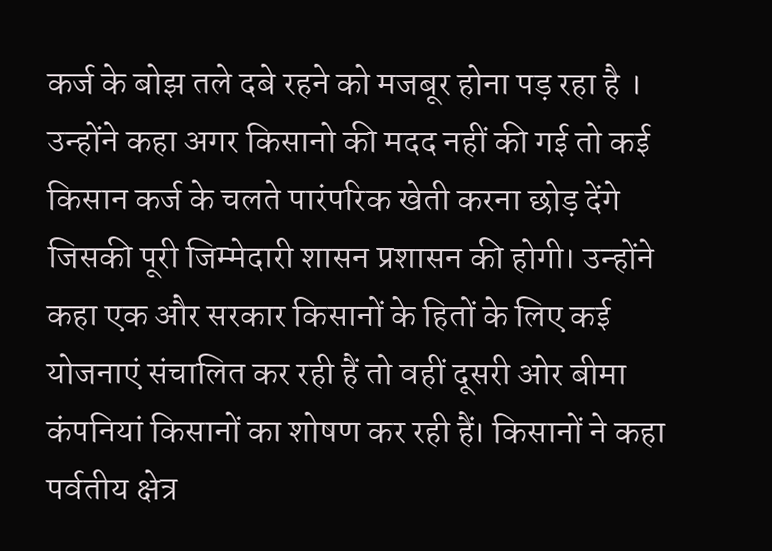कर्ज के बोझ तले दबे रहने को मजबूर होना पड़ रहा है ।
उन्होंने कहा अगर किसानो की मदद नहीं की गई तो कई किसान कर्ज के चलते पारंपरिक खेती करना छोड़ देंगे जिसकी पूरी जिम्मेदारी शासन प्रशासन की होगी। उन्होंने कहा एक और सरकार किसानों के हितों के लिए कई योजनाएं संचालित कर रही हैं तो वहीं दूसरी ओर बीमा कंपनियां किसानों का शोषण कर रही हैं। किसानों ने कहा पर्वतीय क्षेत्र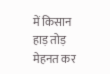में किसान हाड़ तोड़ मेहनत कर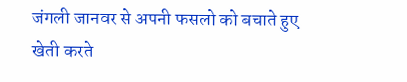जंगली जानवर से अपनी फसलो को बचाते हुए खेती करते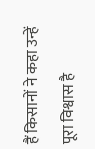हैं किसानों ने कहा उन्हें पूरा विश्वास है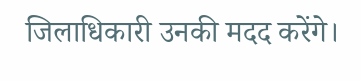जिलाधिकारी उनकी मदद करेंगे।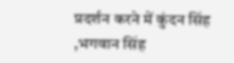प्रदर्शन करने में कुंदन सिंह ,भगवान सिंह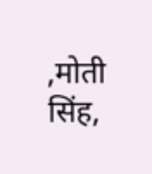,मोती सिंह,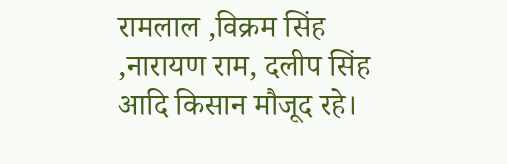रामलाल ,विक्रम सिंह ,नारायण राम, दलीप सिंह आदि किसान मौजूद रहे।